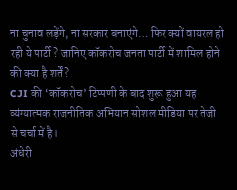ना चुनाव लड़ेंगे, ना सरकार बनाएंगे… फिर क्यों वायरल हो रही ये पार्टी? जानिए कॉकरोच जनता पार्टी में शामिल होने की क्या है शर्तें?
CJI की ‘कॉकरोच’ टिप्पणी के बाद शुरू हुआ यह व्यंग्यात्मक राजनीतिक अभियान सोशल मीडिया पर तेजी से चर्चा में है।
अंधेरी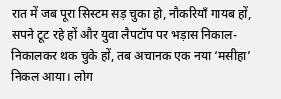रात में जब पूरा सिस्टम सड़ चुका हो, नौकरियाँ गायब हों, सपने टूट रहे हों और युवा लैपटॉप पर भड़ास निकाल-निकालकर थक चुके हों, तब अचानक एक नया ‘मसीहा’ निकल आया। लोग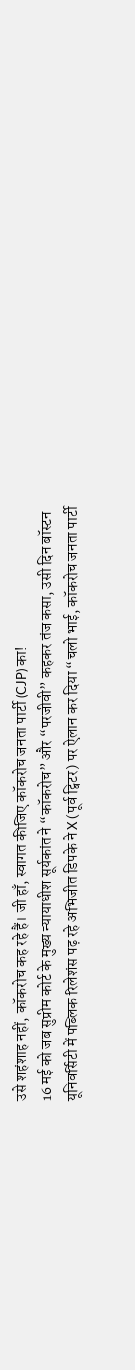उसे शहंशाह नहीं, कॉकरोच कह रहे हैं। जी हाँ, स्वागत कीजिए कॉकरोच जनता पार्टी (CJP) का!
16 मई को जब सुप्रीम कोर्ट के मुख्य न्यायाधीश सूर्यकांत ने “कॉकरोच” और “परजीवी” कहकर तंज कसा, उसी दिन बॉस्टन यूनिवर्सिटी में पब्लिक रिलेशंस पढ़ रहे अभिजीत डिपके ने X (पूर्व ट्विटर) पर ऐलान कर दिया “चलो भाई, कॉकरोच जनता पार्टी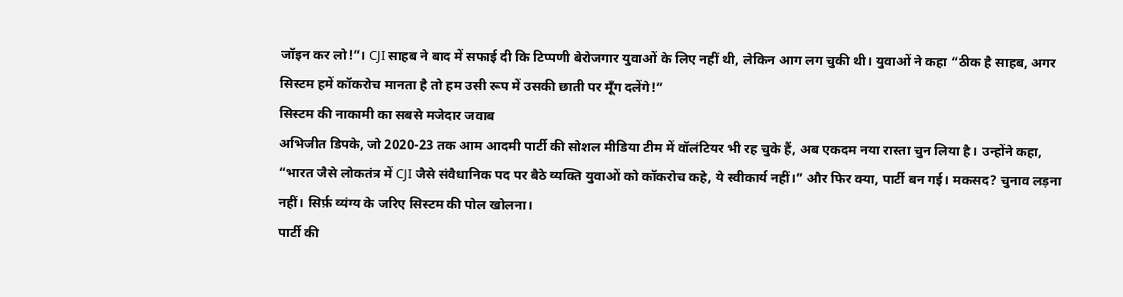जॉइन कर लो!”। CJI साहब ने बाद में सफाई दी कि टिप्पणी बेरोजगार युवाओं के लिए नहीं थी, लेकिन आग लग चुकी थी। युवाओं ने कहा “ठीक है साहब, अगर सिस्टम हमें कॉकरोच मानता है तो हम उसी रूप में उसकी छाती पर मूँग दलेंगे!”
सिस्टम की नाकामी का सबसे मजेदार जवाब
अभिजीत डिपके, जो 2020-23 तक आम आदमी पार्टी की सोशल मीडिया टीम में वॉलंटियर भी रह चुके हैं, अब एकदम नया रास्ता चुन लिया है। उन्होंने कहा, “भारत जैसे लोकतंत्र में CJI जैसे संवैधानिक पद पर बैठे व्यक्ति युवाओं को कॉकरोच कहे, ये स्वीकार्य नहीं।” और फिर क्या, पार्टी बन गई। मकसद? चुनाव लड़ना नहीं। सिर्फ़ व्यंग्य के जरिए सिस्टम की पोल खोलना।
पार्टी की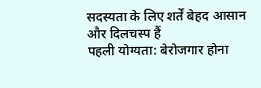सदस्यता के लिए शर्तें बेहद आसान और दिलचस्प हैं
पहली योग्यता: बेरोजगार होना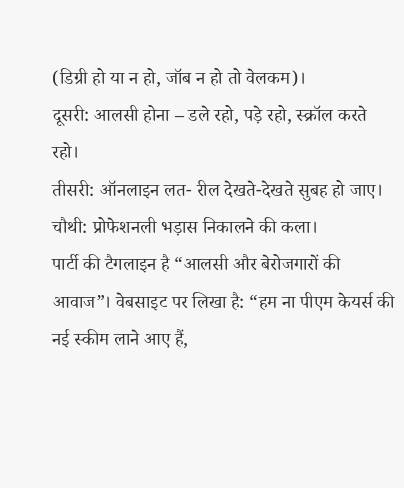(डिग्री हो या न हो, जॉब न हो तो वेलकम)।
दूसरी: आलसी होना – डले रहो, पड़े रहो, स्क्रॉल करते रहो।
तीसरी: ऑनलाइन लत- रील देखते-देखते सुबह हो जाए।
चौथी: प्रोफेशनली भड़ास निकालने की कला।
पार्टी की टैगलाइन है “आलसी और बेरोजगारों की आवाज”। वेबसाइट पर लिखा है: “हम ना पीएम केयर्स की नई स्कीम लाने आए हैं,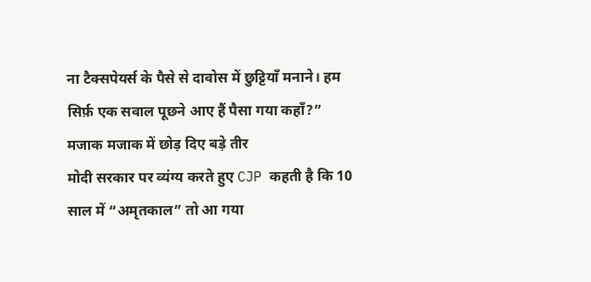ना टैक्सपेयर्स के पैसे से दावोस में छुट्टियाँ मनाने। हम सिर्फ़ एक सवाल पूछने आए हैं पैसा गया कहाँ?”
मजाक मजाक में छोड़ दिए बड़े तीर
मोदी सरकार पर व्यंग्य करते हुए CJP कहती है कि 10 साल में “अमृतकाल” तो आ गया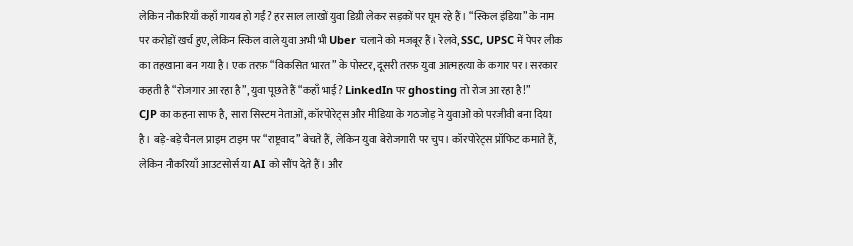लेकिन नौकरियाँ कहाँ गायब हो गईं? हर साल लाखों युवा डिग्री लेकर सड़कों पर घूम रहे हैं। “स्किल इंडिया” के नाम पर करोड़ों खर्च हुए, लेकिन स्किल वाले युवा अभी भी Uber चलाने को मजबूर हैं। रेलवे, SSC, UPSC में पेपर लीक का तहखाना बन गया है। एक तरफ़ “विकसित भारत” के पोस्टर, दूसरी तरफ़ युवा आत्महत्या के कगार पर। सरकार कहती है “रोजगार आ रहा है”, युवा पूछते हैं “कहाँ भाई? LinkedIn पर ghosting तो रोज आ रहा है!”
CJP का कहना साफ है, सारा सिस्टम नेताओं, कॉरपोरेट्स और मीडिया के गठजोड़ ने युवाओं को परजीवी बना दिया है। बड़े-बड़े चैनल प्राइम टाइम पर “राष्ट्रवाद” बेचते हैं, लेकिन युवा बेरोजगारी पर चुप। कॉरपोरेट्स प्रॉफिट कमाते हैं, लेकिन नौकरियाँ आउटसोर्स या AI को सौंप देते हैं। और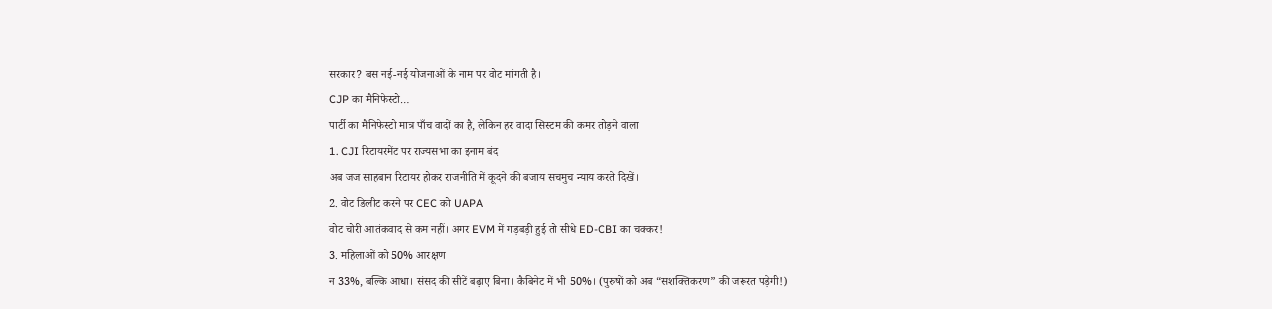सरकार? बस नई-नई योजनाओं के नाम पर वोट मांगती है।
CJP का मैनिफेस्टो…
पार्टी का मैनिफेस्टो मात्र पाँच वादों का है, लेकिन हर वादा सिस्टम की कमर तोड़ने वाला
1. CJI रिटायरमेंट पर राज्यसभा का इनाम बंद
अब जज साहबान रिटायर होकर राजनीति में कूदने की बजाय सचमुच न्याय करते दिखें।
2. वोट डिलीट करने पर CEC को UAPA
वोट चोरी आतंकवाद से कम नहीं। अगर EVM में गड़बड़ी हुई तो सीधे ED-CBI का चक्कर!
3. महिलाओं को 50% आरक्षण
न 33%, बल्कि आधा। संसद की सीटें बढ़ाए बिना। कैबिनेट में भी 50%। (पुरुषों को अब “सशक्तिकरण” की जरूरत पड़ेगी!)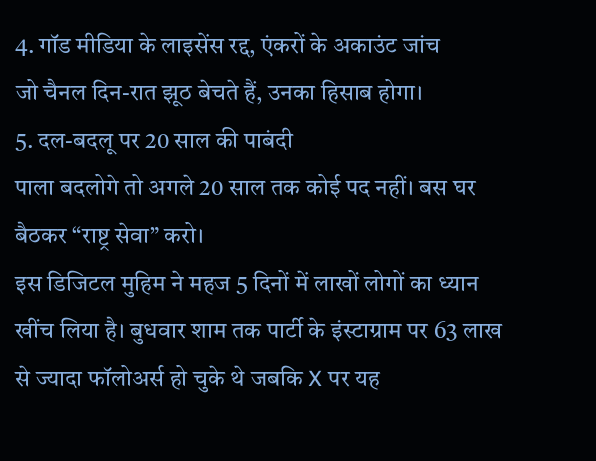4. गॉड मीडिया के लाइसेंस रद्द, एंकरों के अकाउंट जांच
जो चैनल दिन-रात झूठ बेचते हैं, उनका हिसाब होगा।
5. दल-बदलू पर 20 साल की पाबंदी
पाला बदलोगे तो अगले 20 साल तक कोई पद नहीं। बस घर बैठकर “राष्ट्र सेवा” करो।
इस डिजिटल मुहिम ने महज 5 दिनों में लाखों लोगों का ध्यान खींच लिया है। बुधवार शाम तक पार्टी के इंस्टाग्राम पर 63 लाख से ज्यादा फॉलोअर्स हो चुके थे जबकि X पर यह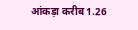आंकड़ा करीब 1.26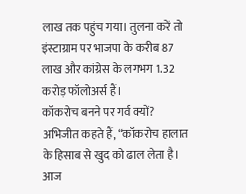लाख तक पहुंच गया। तुलना करें तो इंस्टाग्राम पर भाजपा के करीब 87 लाख और कांग्रेस के लगभग 1.32 करोड़ फॉलोअर्स हैं।
कॉकरोच बनने पर गर्व क्यों?
अभिजीत कहते हैं, “कॉकरोच हालात के हिसाब से खुद को ढाल लेता है। आज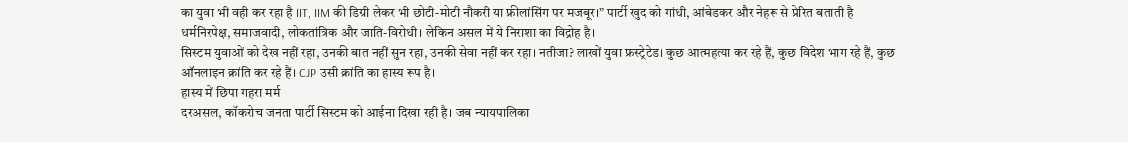का युवा भी वही कर रहा है IIT, IIM की डिग्री लेकर भी छोटी-मोटी नौकरी या फ्रीलांसिंग पर मजबूर।” पार्टी खुद को गांधी, आंबेडकर और नेहरू से प्रेरित बताती है धर्मनिरपेक्ष, समाजवादी, लोकतांत्रिक और जाति-विरोधी। लेकिन असल में ये निराशा का विद्रोह है।
सिस्टम युवाओं को देख नहीं रहा, उनकी बात नहीं सुन रहा, उनकी सेवा नहीं कर रहा। नतीजा? लाखों युवा फ्रस्ट्रेटेड। कुछ आत्महत्या कर रहे हैं, कुछ विदेश भाग रहे हैं, कुछ ऑनलाइन क्रांति कर रहे हैं। CJP उसी क्रांति का हास्य रूप है।
हास्य में छिपा गहरा मर्म
दरअसल, कॉकरोच जनता पार्टी सिस्टम को आईना दिखा रही है। जब न्यायपालिका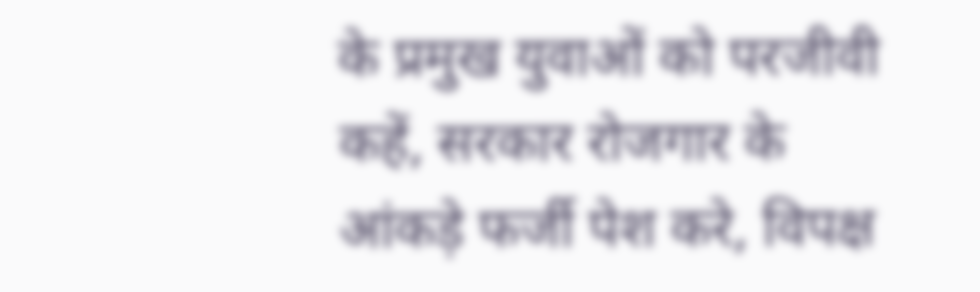के प्रमुख युवाओं को परजीवी कहें, सरकार रोजगार के आंकड़े फर्जी पेश करे, विपक्ष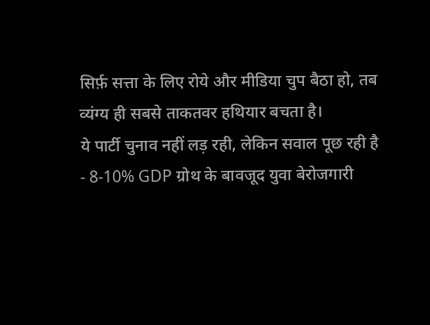सिर्फ़ सत्ता के लिए रोये और मीडिया चुप बैठा हो, तब व्यंग्य ही सबसे ताकतवर हथियार बचता है।
ये पार्टी चुनाव नहीं लड़ रही, लेकिन सवाल पूछ रही है
- 8-10% GDP ग्रोथ के बावजूद युवा बेरोजगारी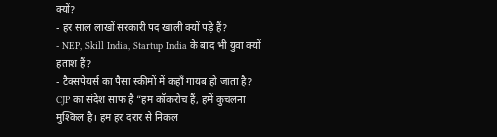क्यों?
- हर साल लाखों सरकारी पद खाली क्यों पड़े हैं?
- NEP, Skill India, Startup India के बाद भी युवा क्यों हताश हैं?
- टैक्सपेयर्स का पैसा स्कीमों में कहाँ गायब हो जाता है?
CJP का संदेश साफ है “हम कॉकरोच हैं, हमें कुचलना मुश्किल है। हम हर दरार से निकल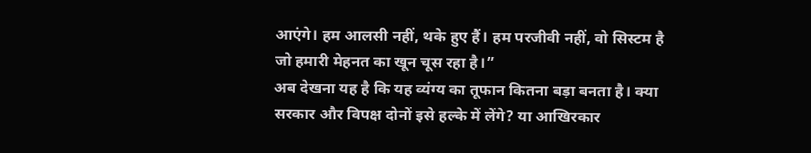आएंगे। हम आलसी नहीं, थके हुए हैं। हम परजीवी नहीं, वो सिस्टम है जो हमारी मेहनत का खून चूस रहा है।”
अब देखना यह है कि यह व्यंग्य का तूफान कितना बड़ा बनता है। क्या सरकार और विपक्ष दोनों इसे हल्के में लेंगे? या आखिरकार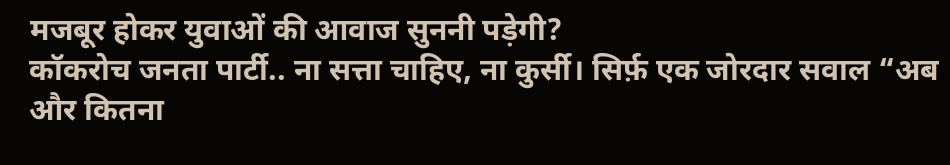मजबूर होकर युवाओं की आवाज सुननी पड़ेगी?
कॉकरोच जनता पार्टी.. ना सत्ता चाहिए, ना कुर्सी। सिर्फ़ एक जोरदार सवाल “अब और कितना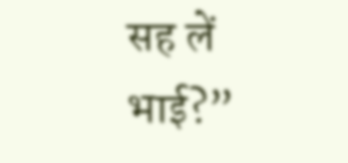सह लें भाई?”